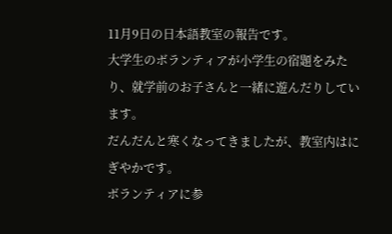11月9日の日本語教室の報告です。
大学生のボランティアが小学生の宿題をみたり、就学前のお子さんと一緒に遊んだりしています。
だんだんと寒くなってきましたが、教室内はにぎやかです。
ボランティアに参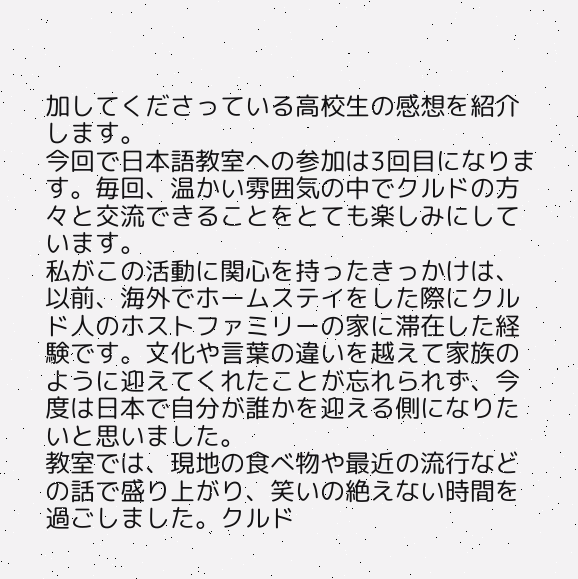加してくださっている高校生の感想を紹介します。
今回で日本語教室への参加は3回目になります。毎回、温かい雰囲気の中でクルドの方々と交流できることをとても楽しみにしています。
私がこの活動に関心を持ったきっかけは、以前、海外でホームステイをした際にクルド人のホストファミリーの家に滞在した経験です。文化や言葉の違いを越えて家族のように迎えてくれたことが忘れられず、今度は日本で自分が誰かを迎える側になりたいと思いました。
教室では、現地の食べ物や最近の流行などの話で盛り上がり、笑いの絶えない時間を過ごしました。クルド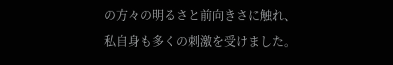の方々の明るさと前向きさに触れ、私自身も多くの刺激を受けました。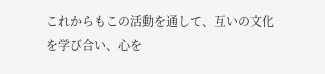これからもこの活動を通して、互いの文化を学び合い、心を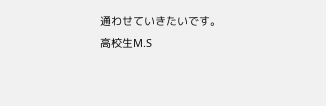通わせていきたいです。
高校生M.S